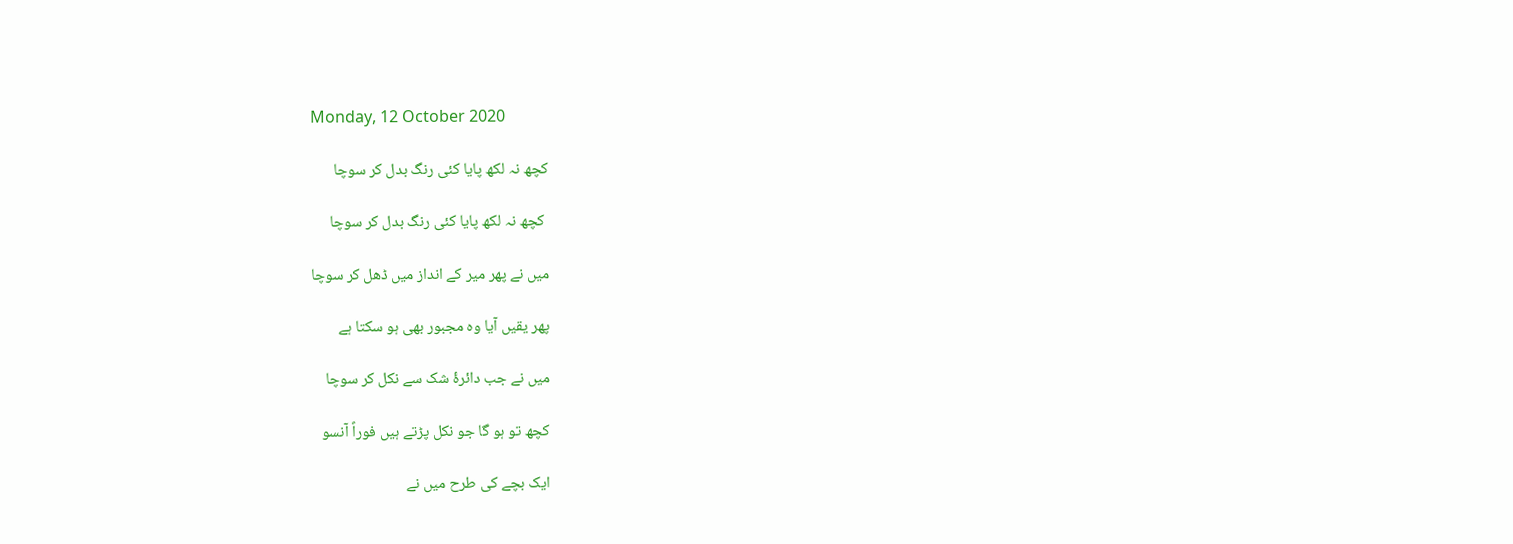Monday, 12 October 2020

کچھ نہ لکھ پایا کئی رنگ بدل کر سوچا

 کچھ نہ لکھ پایا کئی رنگ بدل کر سوچا

میں نے پھر میر کے انداز میں ڈھل کر سوچا

پھر یقیں آیا وہ مجبور بھی ہو سکتا ہے

میں نے جب دائرۂ شک سے نکل کر سوچا

کچھ تو ہو گا جو نکل پڑتے ہیں فوراً آنسو

ایک بچے کی طرح میں نے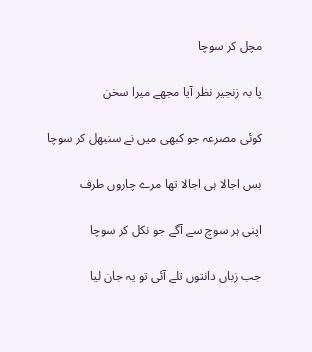مچل کر سوچا

پا بہ زنجیر نظر آیا مجھے میرا سخن

کوئی مصرعہ جو کبھی میں نے سنبھل کر سوچا

بس اجالا ہی اجالا تھا مرے چاروں طرف

اپنی ہر سوچ سے آگے جو نکل کر سوچا

جب زباں دانتوں تلے آئی تو یہ جان لیا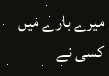میرے بارے میں کسی نے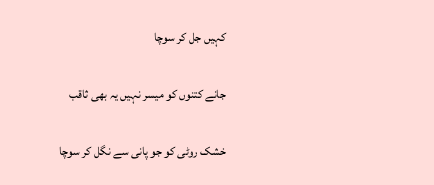کہیں جل کر سوچا

جانے کتنوں کو میسر نہیں یہ بھی ثاقب

خشک روٹی کو جو پانی سے نگل کر سوچا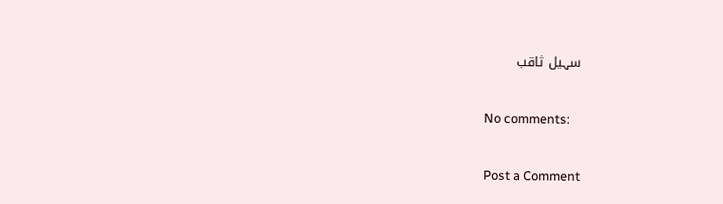سہیل ثاقب

No comments:

Post a Comment